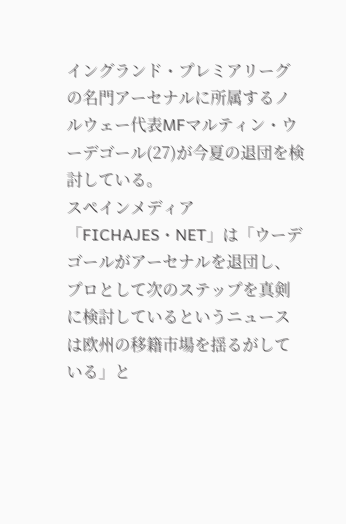イングランド・プレミアリーグの名門アーセナルに所属するノルウェー代表MFマルティン・ウーデゴール(27)が今夏の退団を検討している。
スペインメディア「FICHAJES・NET」は「ウーデゴールがアーセナルを退団し、プロとして次のステップを真剣に検討しているというニュースは欧州の移籍市場を揺るがしている」と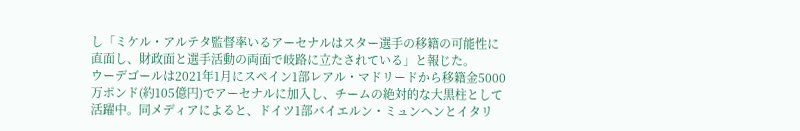し「ミケル・アルテタ監督率いるアーセナルはスター選手の移籍の可能性に直面し、財政面と選手活動の両面で岐路に立たされている」と報じた。
ウーデゴールは2021年1月にスペイン1部レアル・マドリードから移籍金5000万ポンド(約105億円)でアーセナルに加入し、チームの絶対的な大黒柱として活躍中。同メディアによると、ドイツ1部バイエルン・ミュンヘンとイタリ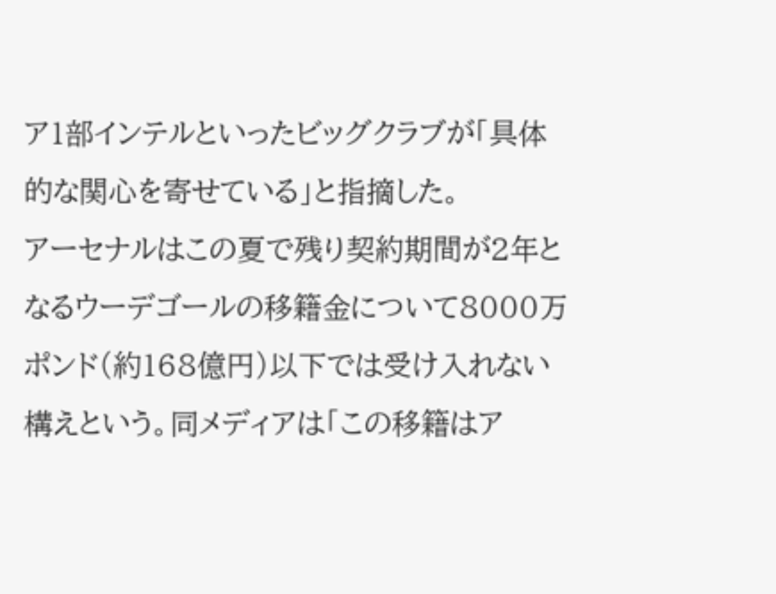ア1部インテルといったビッグクラブが「具体的な関心を寄せている」と指摘した。
アーセナルはこの夏で残り契約期間が2年となるウーデゴールの移籍金について8000万ポンド(約168億円)以下では受け入れない構えという。同メディアは「この移籍はア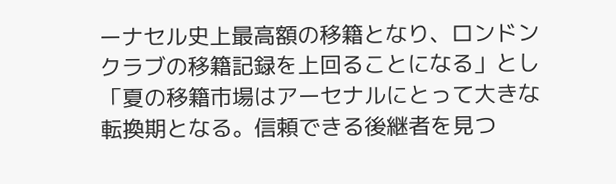ーナセル史上最高額の移籍となり、ロンドンクラブの移籍記録を上回ることになる」とし「夏の移籍市場はアーセナルにとって大きな転換期となる。信頼できる後継者を見つ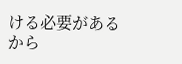ける必要があるから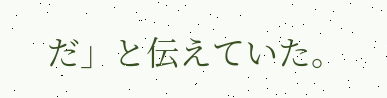だ」と伝えていた。